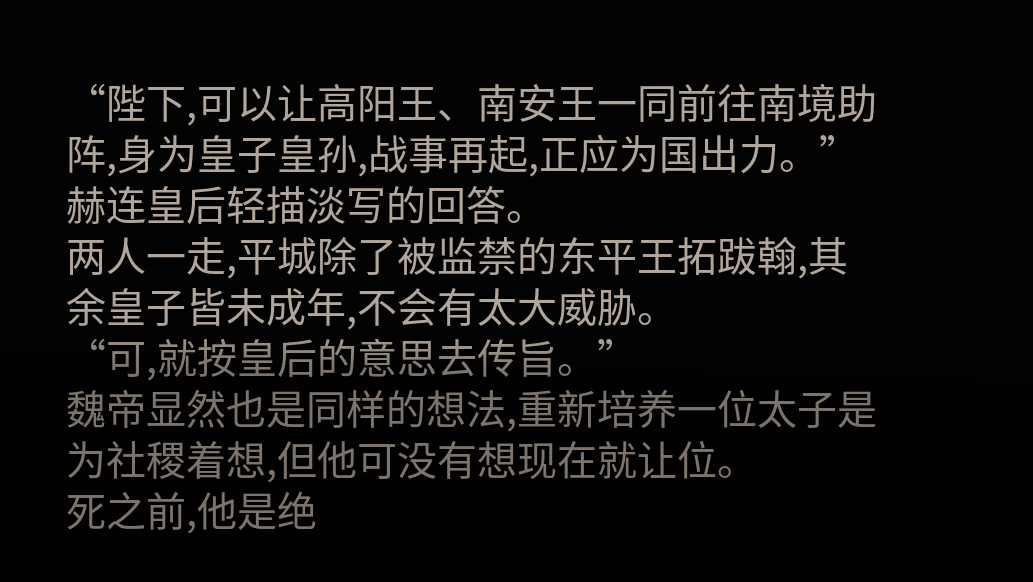“陛下,可以让高阳王、南安王一同前往南境助阵,身为皇子皇孙,战事再起,正应为国出力。”
赫连皇后轻描淡写的回答。
两人一走,平城除了被监禁的东平王拓跋翰,其余皇子皆未成年,不会有太大威胁。
“可,就按皇后的意思去传旨。”
魏帝显然也是同样的想法,重新培养一位太子是为社稷着想,但他可没有想现在就让位。
死之前,他是绝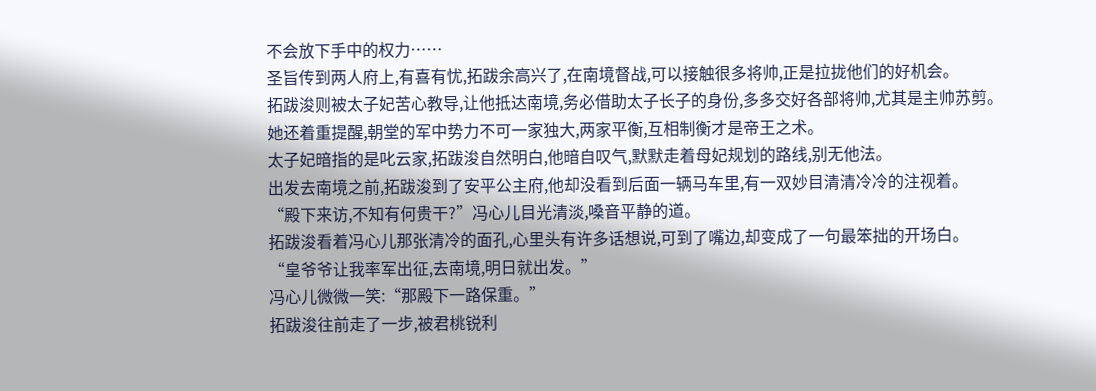不会放下手中的权力……
圣旨传到两人府上,有喜有忧,拓跋余高兴了,在南境督战,可以接触很多将帅,正是拉拢他们的好机会。
拓跋浚则被太子妃苦心教导,让他抵达南境,务必借助太子长子的身份,多多交好各部将帅,尤其是主帅苏剪。
她还着重提醒,朝堂的军中势力不可一家独大,两家平衡,互相制衡才是帝王之术。
太子妃暗指的是叱云家,拓跋浚自然明白,他暗自叹气,默默走着母妃规划的路线,别无他法。
出发去南境之前,拓跋浚到了安平公主府,他却没看到后面一辆马车里,有一双妙目清清冷冷的注视着。
“殿下来访,不知有何贵干?”冯心儿目光清淡,嗓音平静的道。
拓跋浚看着冯心儿那张清冷的面孔,心里头有许多话想说,可到了嘴边,却变成了一句最笨拙的开场白。
“皇爷爷让我率军出征,去南境,明日就出发。”
冯心儿微微一笑:“那殿下一路保重。”
拓跋浚往前走了一步,被君桃锐利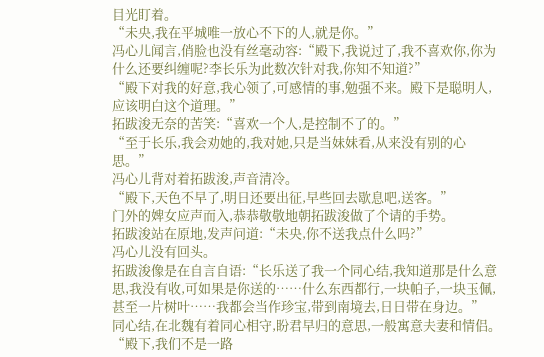目光盯着。
“未央,我在平城唯一放心不下的人,就是你。”
冯心儿闻言,俏脸也没有丝毫动容:“殿下,我说过了,我不喜欢你,你为什么还要纠缠呢?李长乐为此数次针对我,你知不知道?”
“殿下对我的好意,我心领了,可感情的事,勉强不来。殿下是聪明人,应该明白这个道理。”
拓跋浚无奈的苦笑:“喜欢一个人,是控制不了的。”
“至于长乐,我会劝她的,我对她,只是当妹妹看,从来没有别的心思。”
冯心儿背对着拓跋浚,声音清冷。
“殿下,天色不早了,明日还要出征,早些回去歇息吧,送客。”
门外的婢女应声而入,恭恭敬敬地朝拓跋浚做了个请的手势。
拓跋浚站在原地,发声问道:“未央,你不送我点什么吗?”
冯心儿没有回头。
拓跋浚像是在自言自语:“长乐送了我一个同心结,我知道那是什么意思,我没有收,可如果是你送的……什么东西都行,一块帕子,一块玉佩,甚至一片树叶……我都会当作珍宝,带到南境去,日日带在身边。”
同心结,在北魏有着同心相守,盼君早归的意思,一般寓意夫妻和情侣。
“殿下,我们不是一路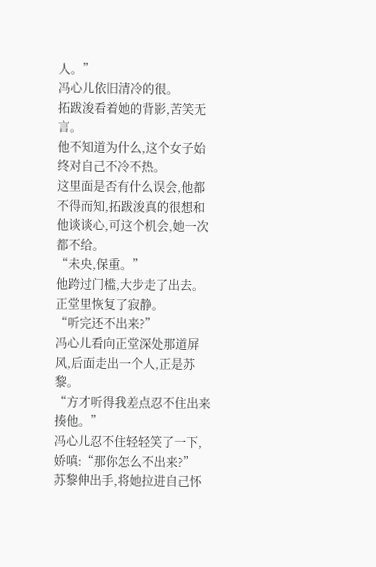人。”
冯心儿依旧清冷的很。
拓跋浚看着她的背影,苦笑无言。
他不知道为什么,这个女子始终对自己不冷不热。
这里面是否有什么误会,他都不得而知,拓跋浚真的很想和他谈谈心,可这个机会,她一次都不给。
“未央,保重。”
他跨过门槛,大步走了出去。
正堂里恢复了寂静。
“听完还不出来?”
冯心儿看向正堂深处那道屏风,后面走出一个人,正是苏黎。
“方才听得我差点忍不住出来揍他。”
冯心儿忍不住轻轻笑了一下,娇嗔:“那你怎么不出来?”
苏黎伸出手,将她拉进自己怀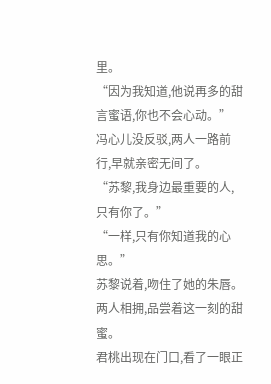里。
“因为我知道,他说再多的甜言蜜语,你也不会心动。”
冯心儿没反驳,两人一路前行,早就亲密无间了。
“苏黎,我身边最重要的人,只有你了。”
“一样,只有你知道我的心思。”
苏黎说着,吻住了她的朱唇。
两人相拥,品尝着这一刻的甜蜜。
君桃出现在门口,看了一眼正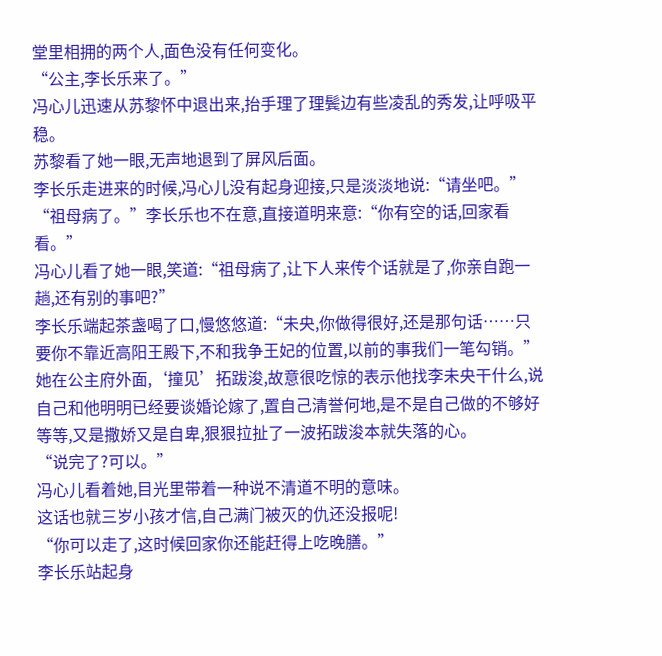堂里相拥的两个人,面色没有任何变化。
“公主,李长乐来了。”
冯心儿迅速从苏黎怀中退出来,抬手理了理鬓边有些凌乱的秀发,让呼吸平稳。
苏黎看了她一眼,无声地退到了屏风后面。
李长乐走进来的时候,冯心儿没有起身迎接,只是淡淡地说:“请坐吧。”
“祖母病了。”李长乐也不在意,直接道明来意:“你有空的话,回家看看。”
冯心儿看了她一眼,笑道:“祖母病了,让下人来传个话就是了,你亲自跑一趟,还有别的事吧?”
李长乐端起茶盏喝了口,慢悠悠道:“未央,你做得很好,还是那句话……只要你不靠近高阳王殿下,不和我争王妃的位置,以前的事我们一笔勾销。”
她在公主府外面,‘撞见’拓跋浚,故意很吃惊的表示他找李未央干什么,说自己和他明明已经要谈婚论嫁了,置自己清誉何地,是不是自己做的不够好等等,又是撒娇又是自卑,狠狠拉扯了一波拓跋浚本就失落的心。
“说完了?可以。”
冯心儿看着她,目光里带着一种说不清道不明的意味。
这话也就三岁小孩才信,自己满门被灭的仇还没报呢!
“你可以走了,这时候回家你还能赶得上吃晚膳。”
李长乐站起身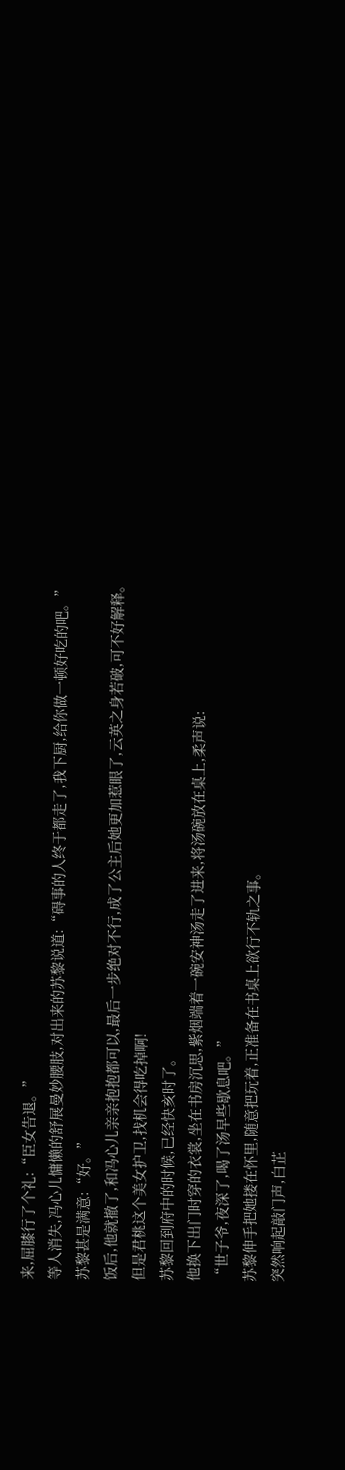来,屈膝行了个礼:“臣女告退。”
等人消失,冯心儿慵懒的舒展曼妙腰肢,对出来的苏黎说道:“碍事的人终于都走了,我下厨,给你做一顿好吃的吧。”
苏黎甚是满意:“好。”
饭后,他就撤了,和冯心儿亲亲抱抱都可以,最后一步绝对不行,成了公主后她更加惹眼了,云英之身若破,可不好解释。
但是君桃这个美女护卫,找机会得吃掉啊!
苏黎回到府中的时候,已经快亥时了。
他换下出门时穿的衣裳,坐在书房沉思,紫烟端着一碗安神汤走了进来,将汤碗放在桌上,柔声说:
“世子爷,夜深了,喝了汤早些歇息吧。”
苏黎伸手把她搂在怀里,随意把玩着,正准备在书桌上欲行不轨之事。
突然响起敲门声,白芷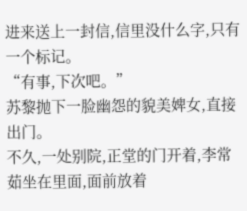进来送上一封信,信里没什么字,只有一个标记。
“有事,下次吧。”
苏黎抛下一脸幽怨的貌美婢女,直接出门。
不久,一处别院,正堂的门开着,李常茹坐在里面,面前放着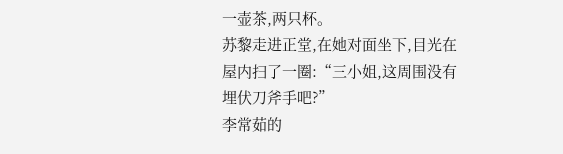一壶茶,两只杯。
苏黎走进正堂,在她对面坐下,目光在屋内扫了一圈:“三小姐,这周围没有埋伏刀斧手吧?”
李常茹的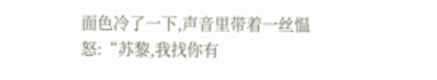面色冷了一下,声音里带着一丝愠怒:“苏黎,我找你有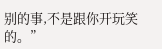别的事,不是跟你开玩笑的。”